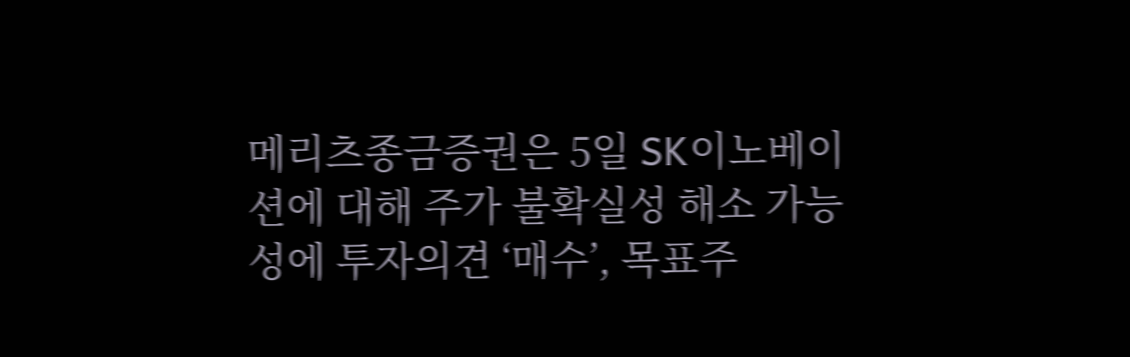메리츠종금증권은 5일 SK이노베이션에 대해 주가 불확실성 해소 가능성에 투자의견 ‘매수’, 목표주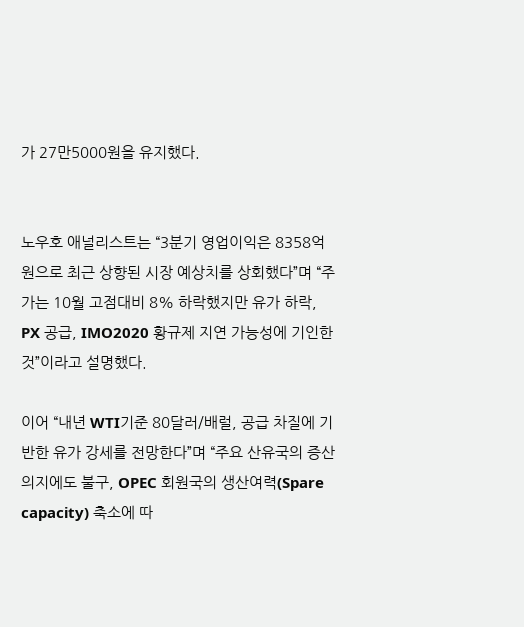가 27만5000원을 유지했다.


노우호 애널리스트는 “3분기 영업이익은 8358억원으로 최근 상향된 시장 예상치를 상회했다”며 “주가는 10월 고점대비 8% 하락했지만 유가 하락, PX 공급, IMO2020 황규제 지연 가능성에 기인한 것”이라고 설명했다.

이어 “내년 WTI기준 80달러/배럴, 공급 차질에 기반한 유가 강세를 전망한다”며 “주요 산유국의 증산 의지에도 불구, OPEC 회원국의 생산여력(Spare capacity) 축소에 따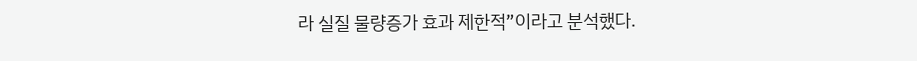라 실질 물량증가 효과 제한적”이라고 분석했다.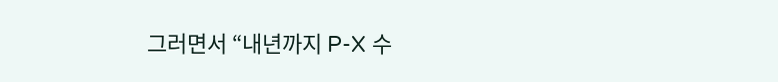그러면서 “내년까지 P-X 수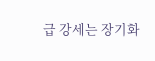급 강세는 장기화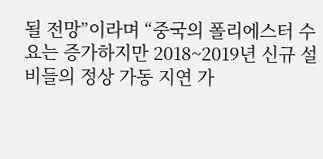될 전망”이라며 “중국의 폴리에스터 수요는 증가하지만 2018~2019년 신규 설비들의 정상 가동 지연 가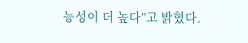능성이 더 높다”고 밝혔다.